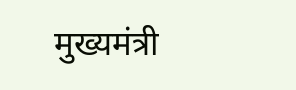मुख्यमंत्री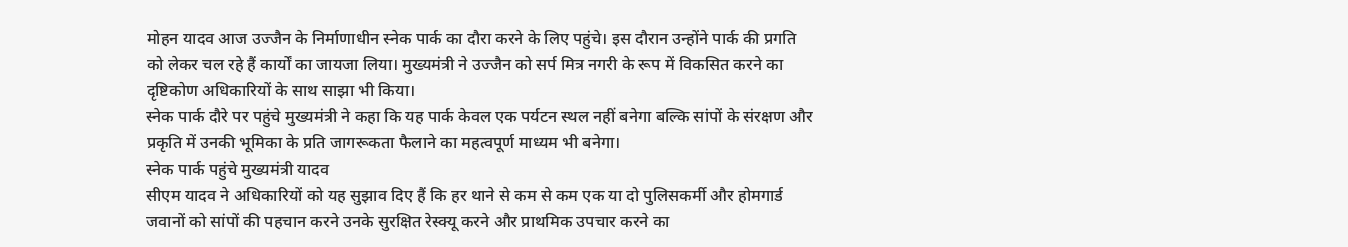मोहन यादव आज उज्जैन के निर्माणाधीन स्नेक पार्क का दौरा करने के लिए पहुंचे। इस दौरान उन्होंने पार्क की प्रगति को लेकर चल रहे हैं कार्यों का जायजा लिया। मुख्यमंत्री ने उज्जैन को सर्प मित्र नगरी के रूप में विकसित करने का दृष्टिकोण अधिकारियों के साथ साझा भी किया।
स्नेक पार्क दौरे पर पहुंचे मुख्यमंत्री ने कहा कि यह पार्क केवल एक पर्यटन स्थल नहीं बनेगा बल्कि सांपों के संरक्षण और प्रकृति में उनकी भूमिका के प्रति जागरूकता फैलाने का महत्वपूर्ण माध्यम भी बनेगा।
स्नेक पार्क पहुंचे मुख्यमंत्री यादव
सीएम यादव ने अधिकारियों को यह सुझाव दिए हैं कि हर थाने से कम से कम एक या दो पुलिसकर्मी और होमगार्ड जवानों को सांपों की पहचान करने उनके सुरक्षित रेस्क्यू करने और प्राथमिक उपचार करने का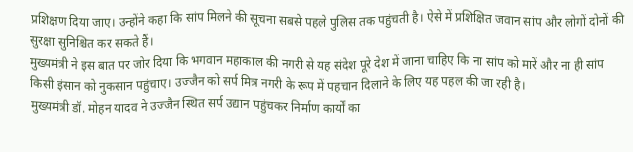प्रशिक्षण दिया जाए। उन्होंने कहा कि सांप मिलने की सूचना सबसे पहले पुलिस तक पहुंचती है। ऐसे में प्रशिक्षित जवान सांप और लोगों दोनों की सुरक्षा सुनिश्चित कर सकते हैं।
मुख्यमंत्री ने इस बात पर जोर दिया कि भगवान महाकाल की नगरी से यह संदेश पूरे देश में जाना चाहिए कि ना सांप को मारें और ना ही सांप किसी इंसान को नुकसान पहुंचाए। उज्जैन को सर्प मित्र नगरी के रूप में पहचान दिलाने के लिए यह पहल की जा रही है।
मुख्यमंत्री डॉ. मोहन यादव ने उज्जैन स्थित सर्प उद्यान पहुंचकर निर्माण कार्यों का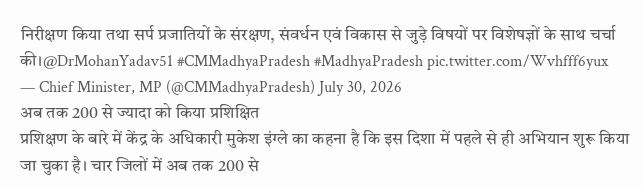निरीक्षण किया तथा सर्प प्रजातियों के संरक्षण, संवर्धन एवं विकास से जुड़े विषयों पर विशेषज्ञों के साथ चर्चा की।@DrMohanYadav51 #CMMadhyaPradesh #MadhyaPradesh pic.twitter.com/Wvhfff6yux
— Chief Minister, MP (@CMMadhyaPradesh) July 30, 2026
अब तक 200 से ज्यादा को किया प्रशिक्षित
प्रशिक्षण के बारे में केंद्र के अधिकारी मुकेश इंग्ले का कहना है कि इस दिशा में पहले से ही अभियान शुरू किया जा चुका है। चार जिलों में अब तक 200 से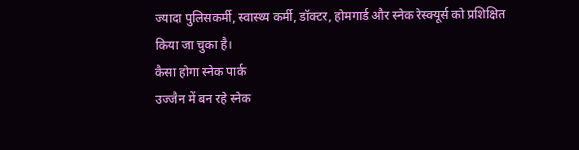ज्यादा पुलिसकर्मी, स्वास्थ्य कर्मी, डॉक्टर, होमगार्ड और स्नेक रेस्क्यूर्स को प्रशिक्षित किया जा चुका है।
कैसा होगा स्नेक पार्क
उज्जैन में बन रहे स्नेक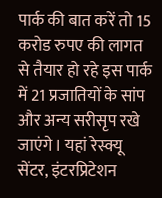पार्क की बात करें तो 15 करोड रुपए की लागत से तैयार हो रहे इस पार्क में 21 प्रजातियों के सांप और अन्य सरीसृप रखे जाएंगे। यहां रेस्क्यू सेंटर, इंटरप्रिटेशन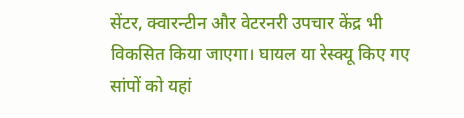सेंटर, क्वारन्टीन और वेटरनरी उपचार केंद्र भी विकसित किया जाएगा। घायल या रेस्क्यू किए गए सांपों को यहां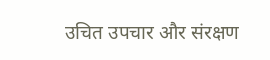उचित उपचार और संरक्षण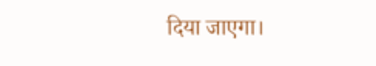दिया जाएगा।